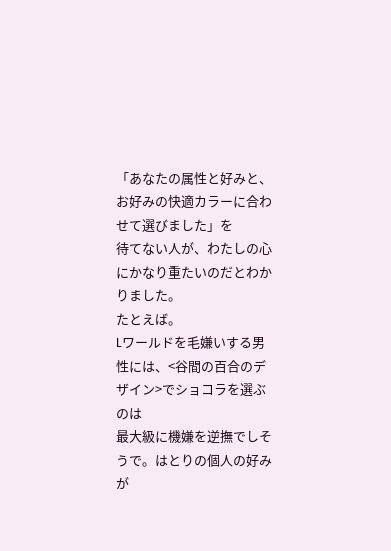「あなたの属性と好みと、お好みの快適カラーに合わせて選びました」を
待てない人が、わたしの心にかなり重たいのだとわかりました。
たとえば。
Lワールドを毛嫌いする男性には、<谷間の百合のデザイン>でショコラを選ぶのは
最大級に機嫌を逆撫でしそうで。はとりの個人の好みが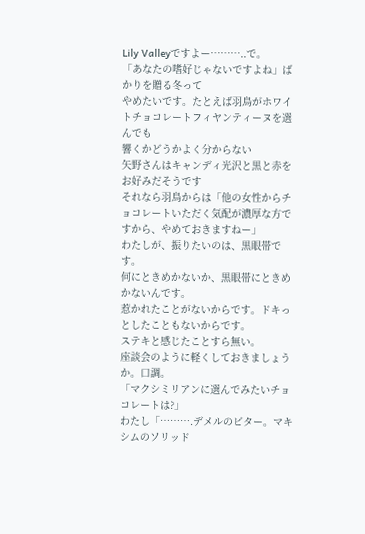Lily Valleyですよー………..で。
「あなたの嗜好じゃないですよね」ばかりを贈る冬って
やめたいです。たとえば羽鳥がホワイトチョコレートフィヤンティーヌを選んでも
響くかどうかよく分からない
矢野さんはキャンディ光沢と黒と赤をお好みだそうです
それなら羽鳥からは「他の女性からチョコレートいただく気配が濃厚な方ですから、やめておきますねー」
わたしが、振りたいのは、黒眼帯です。
何にときめかないか、黒眼帯にときめかないんです。
惹かれたことがないからです。ドキっとしたこともないからです。
ステキと感じたことすら無い。
座談会のように軽くしておきましょうか。口調。
「マクシミリアンに選んでみたいチョコレートは?」
わたし「……….デメルのビター。マキシムのソリッド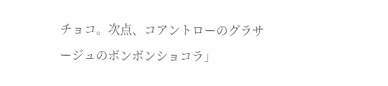チョコ。次点、コアントローのグラサージュのボンボンショコラ」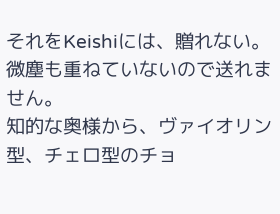それをKeishiには、贈れない。
微塵も重ねていないので送れません。
知的な奥様から、ヴァイオリン型、チェロ型のチョ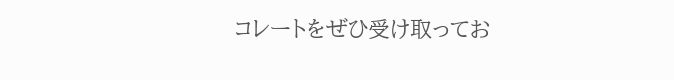コレートをぜひ受け取ってお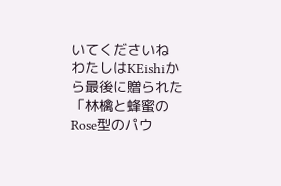いてくださいね
わたしはKEishiから最後に贈られた「林檎と蜂蜜のRose型のパウ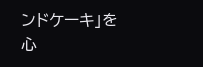ンドケーキ」を
心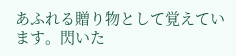あふれる贈り物として覚えています。閃いた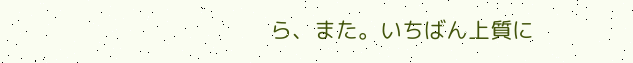ら、また。いちばん上質に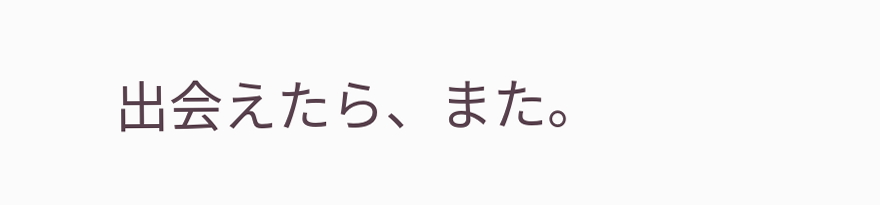出会えたら、また。